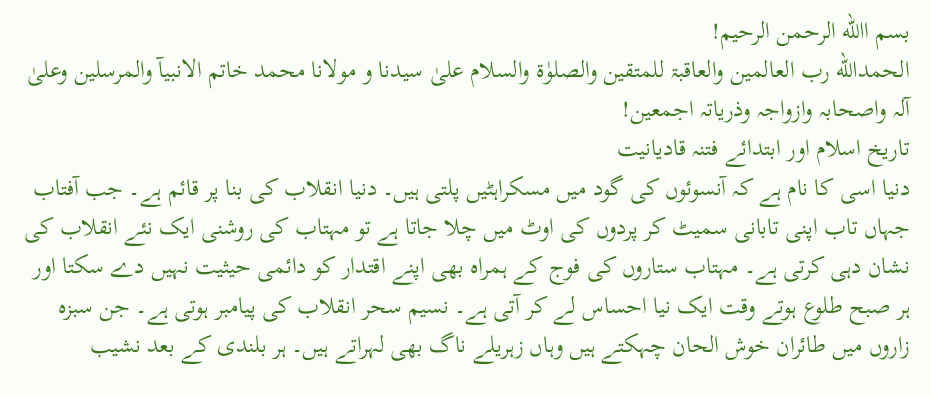بسم االله الرحمن الرحیم!
الحمدالله رب العالمین والعاقبۃ للمتقین والصلوٰۃ والسلام علیٰ سیدنا و مولانا محمد خاتم الانبیآ والمرسلین وعلیٰ آلہ واصحابہ وازواجہ وذریاتہ اجمعین!
تاریخ اسلام اور ابتدائے فتنہ قادیانیت
دنیا اسی کا نام ہے کہ آنسوئوں کی گود میں مسکراہٹیں پلتی ہیں۔ دنیا انقلاب کی بنا پر قائم ہے۔ جب آفتاب جہاں تاب اپنی تابانی سمیٹ کر پردوں کی اوٹ میں چلا جاتا ہے تو مہتاب کی روشنی ایک نئے انقلاب کی نشان دہی کرتی ہے۔ مہتاب ستاروں کی فوج کے ہمراہ بھی اپنے اقتدار کو دائمی حیثیت نہیں دے سکتا اور ہر صبح طلوع ہوتے وقت ایک نیا احساس لے کر آتی ہے۔ نسیم سحر انقلاب کی پیامبر ہوتی ہے۔ جن سبزہ زاروں میں طائران خوش الحان چہکتے ہیں وہاں زہریلے ناگ بھی لہراتے ہیں۔ ہر بلندی کے بعد نشیب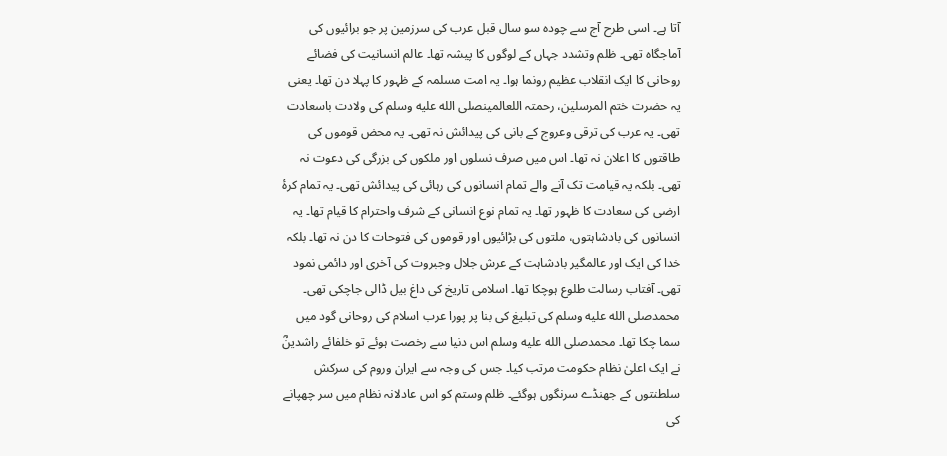آتا ہے۔ اسی طرح آج سے چودہ سو سال قبل عرب کی سرزمین پر جو برائیوں کی آماجگاہ تھی۔ ظلم وتشدد جہاں کے لوگوں کا پیشہ تھا۔ عالم انسانیت کی فضائے روحانی کا ایک انقلاب عظیم رونما ہوا۔ یہ امت مسلمہ کے ظہور کا پہلا دن تھا۔ یعنی یہ حضرت ختم المرسلین، رحمتہ اللعالمینصلى الله عليه وسلم کی ولادت باسعادت تھی۔ یہ عرب کی ترقی وعروج کے بانی کی پیدائش نہ تھی۔ یہ محض قوموں کی طاقتوں کا اعلان نہ تھا۔ اس میں صرف نسلوں اور ملکوں کی بزرگی کی دعوت نہ تھی۔ بلکہ یہ قیامت تک آنے والے تمام انسانوں کی رہائی کی پیدائش تھی۔ یہ تمام کرۂ ارضی کی سعادت کا ظہور تھا۔ یہ تمام نوع انسانی کے شرف واحترام کا قیام تھا۔ یہ انسانوں کی بادشاہتوں، ملتوں کی بڑائیوں اور قوموں کی فتوحات کا دن نہ تھا۔ بلکہ خدا کی ایک اور عالمگیر بادشاہت کے عرش جلال وجبروت کی آخری اور دائمی نمود تھی۔ آفتاب رسالت طلوع ہوچکا تھا۔ اسلامی تاریخ کی داغ بیل ڈالی جاچکی تھی۔ محمدصلى الله عليه وسلم کی تبلیغ کی بنا پر پورا عرب اسلام کی روحانی گود میں سما چکا تھا۔ محمدصلى الله عليه وسلم اس دنیا سے رخصت ہوئے تو خلفائے راشدینؓ نے ایک اعلیٰ نظام حکومت مرتب کیا۔ جس کی وجہ سے ایران وروم کی سرکش سلطنتوں کے جھنڈے سرنگوں ہوگئے۔ ظلم وستم کو اس عادلانہ نظام میں سر چھپانے کی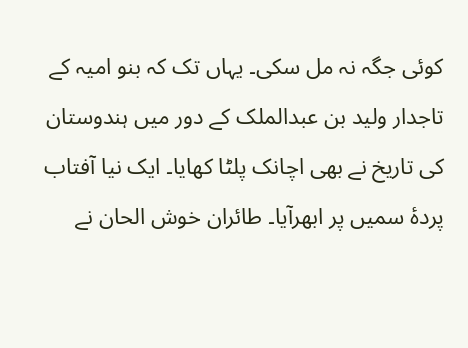کوئی جگہ نہ مل سکی۔ یہاں تک کہ بنو امیہ کے تاجدار ولید بن عبدالملک کے دور میں ہندوستان کی تاریخ نے بھی اچانک پلٹا کھایا۔ ایک نیا آفتاب پردۂ سمیں پر ابھرآیا۔ طائران خوش الحان نے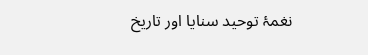نغمۂ توحید سنایا اور تاریخ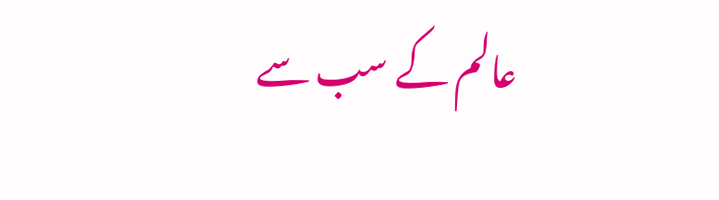عالم کے سب سے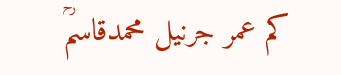کم عمر جرنیل محمدقاسمؒ